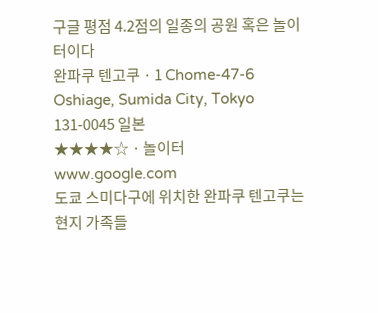구글 평점 4.2점의 일종의 공원 혹은 놀이터이다
완파쿠 텐고쿠 · 1 Chome-47-6 Oshiage, Sumida City, Tokyo 131-0045 일본
★★★★☆ · 놀이터
www.google.com
도쿄 스미다구에 위치한 완파쿠 텐고쿠는 현지 가족들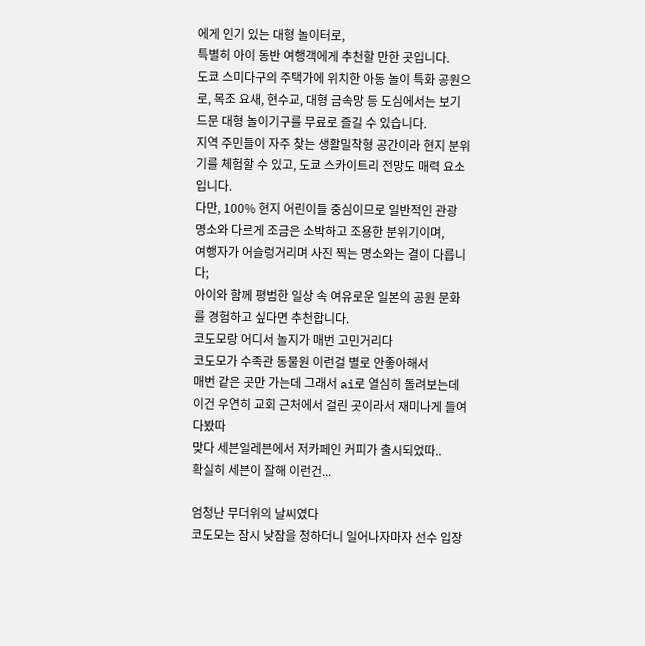에게 인기 있는 대형 놀이터로,
특별히 아이 동반 여행객에게 추천할 만한 곳입니다.
도쿄 스미다구의 주택가에 위치한 아동 놀이 특화 공원으로, 목조 요새, 현수교, 대형 금속망 등 도심에서는 보기 드문 대형 놀이기구를 무료로 즐길 수 있습니다.
지역 주민들이 자주 찾는 생활밀착형 공간이라 현지 분위기를 체험할 수 있고, 도쿄 스카이트리 전망도 매력 요소입니다.
다만, 100% 현지 어린이들 중심이므로 일반적인 관광 명소와 다르게 조금은 소박하고 조용한 분위기이며,
여행자가 어슬렁거리며 사진 찍는 명소와는 결이 다릅니다;
아이와 함께 평범한 일상 속 여유로운 일본의 공원 문화를 경험하고 싶다면 추천합니다.
코도모랑 어디서 놀지가 매번 고민거리다
코도모가 수족관 동물원 이런걸 별로 안좋아해서
매번 같은 곳만 가는데 그래서 ai로 열심히 돌려보는데
이건 우연히 교회 근처에서 걸린 곳이라서 재미나게 들여다봤따
맞다 세븐일레븐에서 저카페인 커피가 출시되었따..
확실히 세븐이 잘해 이런건...

엄청난 무더위의 날씨였다
코도모는 잠시 낮잠을 청하더니 일어나자마자 선수 입장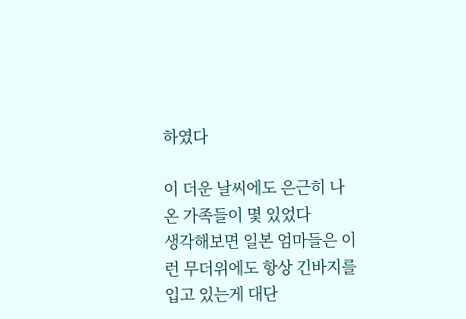하였다

이 더운 날씨에도 은근히 나온 가족들이 몇 있었다
생각해보면 일본 엄마들은 이런 무더위에도 항상 긴바지를 입고 있는게 대단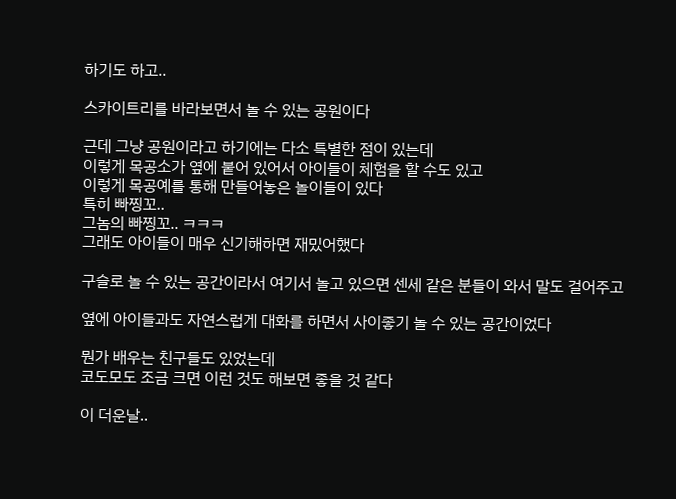하기도 하고..

스카이트리를 바라보면서 놀 수 있는 공원이다

근데 그냥 공원이라고 하기에는 다소 특별한 점이 있는데
이렇게 목공소가 옆에 붙어 있어서 아이들이 체험을 할 수도 있고
이렇게 목공예를 통해 만들어놓은 놀이들이 있다
특히 빠찡꼬..
그놈의 빠찡꼬.. ㅋㅋㅋ
그래도 아이들이 매우 신기해하면 재밌어했다

구슬로 놀 수 있는 공간이라서 여기서 놀고 있으면 센세 같은 분들이 와서 말도 걸어주고

옆에 아이들과도 자연스럽게 대화를 하면서 사이좋기 놀 수 있는 공간이었다

뭔가 배우는 친구들도 있었는데
코도모도 조금 크면 이런 것도 해보면 좋을 것 같다

이 더운날..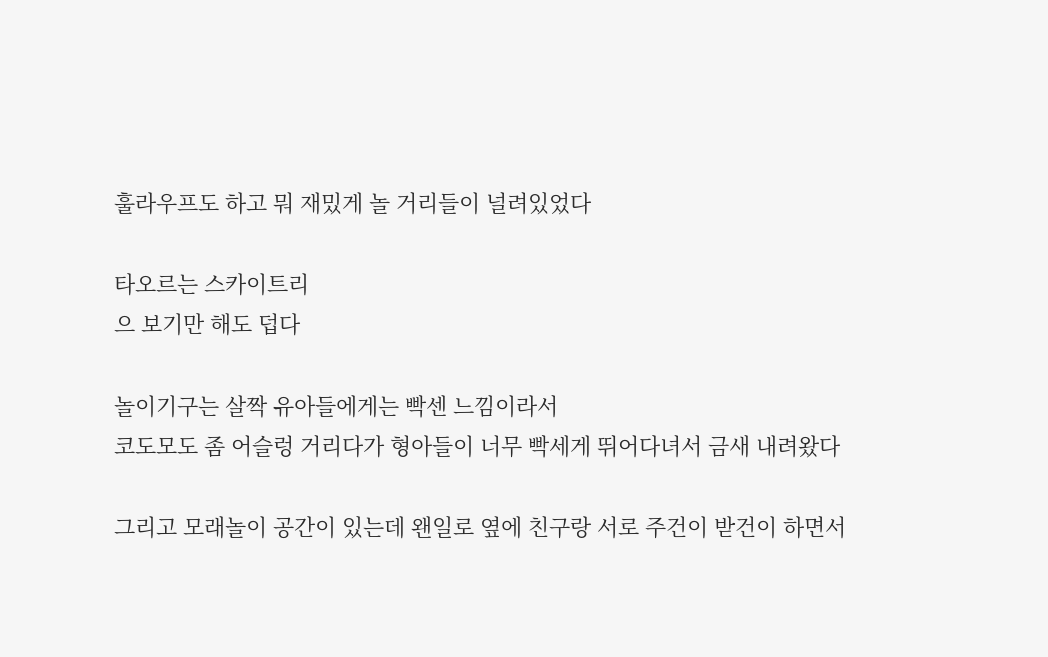훌라우프도 하고 뭐 재밌게 놀 거리들이 널려있었다

타오르는 스카이트리
으 보기만 해도 덥다

놀이기구는 살짝 유아들에게는 빡센 느낌이라서
코도모도 좀 어슬렁 거리다가 형아들이 너무 빡세게 뛰어다녀서 금새 내려왔다

그리고 모래놀이 공간이 있는데 왠일로 옆에 친구랑 서로 주건이 받건이 하면서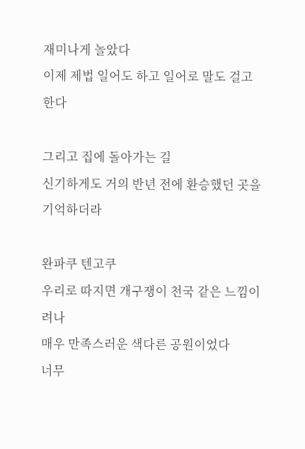재미나게 놀았다
이제 제법 일어도 하고 일어로 말도 걸고 한다

그리고 집에 돌아가는 길
신기하게도 거의 반년 전에 환승했던 곳을 기억하더라

완파쿠 텐고쿠
우리로 따지면 개구쟁이 천국 같은 느낌이려나
매우 만족스러운 색다른 공원이었다
너무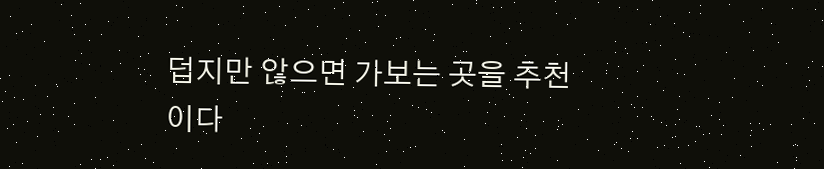덥지만 않으면 가보는 곳을 추천이다